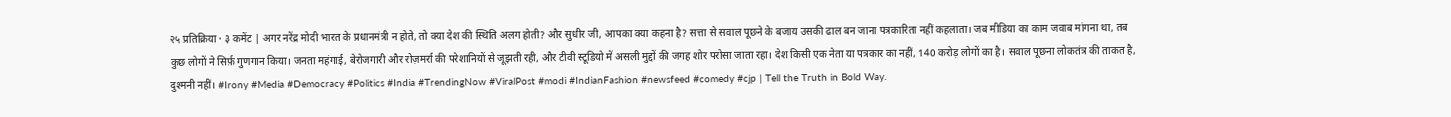२५ प्रतिक्रिया · ३ कमेंट | अगर नरेंद्र मोदी भारत के प्रधानमंत्री न होते, तो क्या देश की स्थिति अलग होती? और सुधीर जी, आपका क्या कहना है? सत्ता से सवाल पूछने के बजाय उसकी ढाल बन जाना पत्रकारिता नहीं कहलाता। जब मीडिया का काम जवाब मांगना था, तब कुछ लोगों ने सिर्फ़ गुणगान किया। जनता महंगाई, बेरोजगारी और रोज़मर्रा की परेशानियों से जूझती रही, और टीवी स्टूडियो में असली मुद्दों की जगह शोर परोसा जाता रहा। देश किसी एक नेता या पत्रकार का नहीं, 140 करोड़ लोगों का है। सवाल पूछना लोकतंत्र की ताकत है, दुश्मनी नहीं। #Irony #Media #Democracy #Politics #India #TrendingNow #ViralPost #modi #IndianFashion #newsfeed #comedy #cjp | Tell the Truth in Bold Way.